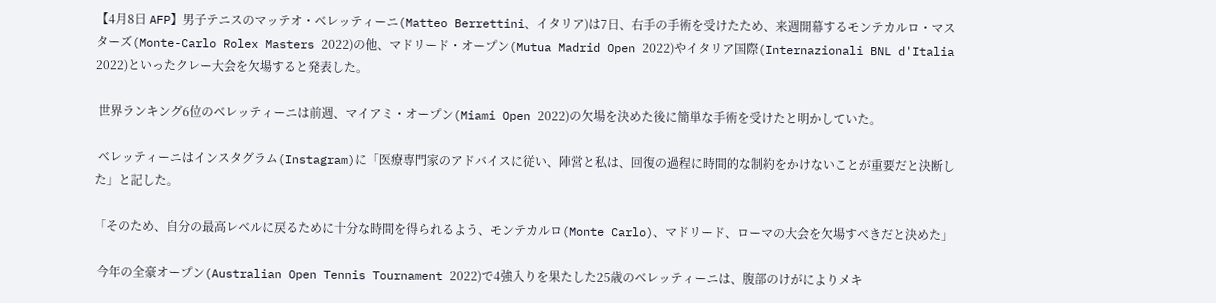【4月8日 AFP】男子テニスのマッテオ・ベレッティーニ(Matteo Berrettini、イタリア)は7日、右手の手術を受けたため、来週開幕するモンテカルロ・マスターズ(Monte-Carlo Rolex Masters 2022)の他、マドリード・オープン(Mutua Madrid Open 2022)やイタリア国際(Internazionali BNL d'Italia 2022)といったクレー大会を欠場すると発表した。

 世界ランキング6位のベレッティーニは前週、マイアミ・オープン(Miami Open 2022)の欠場を決めた後に簡単な手術を受けたと明かしていた。

 ベレッティーニはインスタグラム(Instagram)に「医療専門家のアドバイスに従い、陣営と私は、回復の過程に時間的な制約をかけないことが重要だと決断した」と記した。

「そのため、自分の最高レベルに戻るために十分な時間を得られるよう、モンテカルロ(Monte Carlo)、マドリード、ローマの大会を欠場すべきだと決めた」

 今年の全豪オープン(Australian Open Tennis Tournament 2022)で4強入りを果たした25歳のベレッティーニは、腹部のけがによりメキ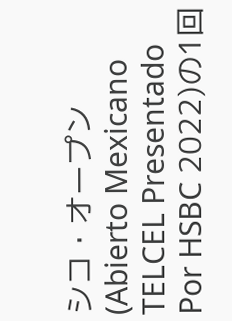シコ・オープン(Abierto Mexicano TELCEL Presentado Por HSBC 2022)の1回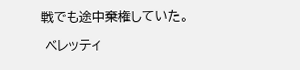戦でも途中棄権していた。

 ベレッティ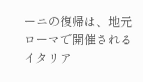ーニの復帰は、地元ローマで開催されるイタリア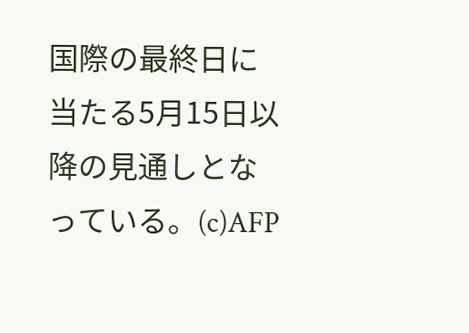国際の最終日に当たる5月15日以降の見通しとなっている。(c)AFP